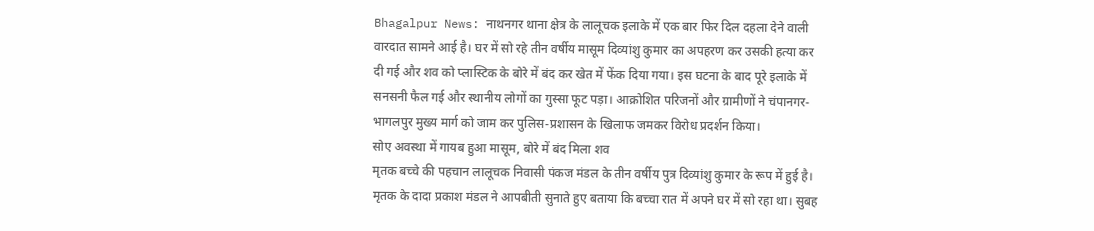Bhagalpur News: नाथनगर थाना क्षेत्र के लालूचक इलाके में एक बार फिर दिल दहला देने वाली वारदात सामने आई है। घर में सो रहे तीन वर्षीय मासूम दिव्यांशु कुमार का अपहरण कर उसकी हत्या कर दी गई और शव को प्लास्टिक के बोरे में बंद कर खेत में फेंक दिया गया। इस घटना के बाद पूरे इलाके में सनसनी फैल गई और स्थानीय लोगों का गुस्सा फूट पड़ा। आक्रोशित परिजनों और ग्रामीणों ने चंपानगर-भागलपुर मुख्य मार्ग को जाम कर पुलिस-प्रशासन के खिलाफ जमकर विरोध प्रदर्शन किया।
सोए अवस्था में गायब हुआ मासूम, बोरे में बंद मिला शव
मृतक बच्चे की पहचान लालूचक निवासी पंकज मंडल के तीन वर्षीय पुत्र दिव्यांशु कुमार के रूप में हुई है। मृतक के दादा प्रकाश मंडल ने आपबीती सुनाते हुए बताया कि बच्चा रात में अपने घर में सो रहा था। सुबह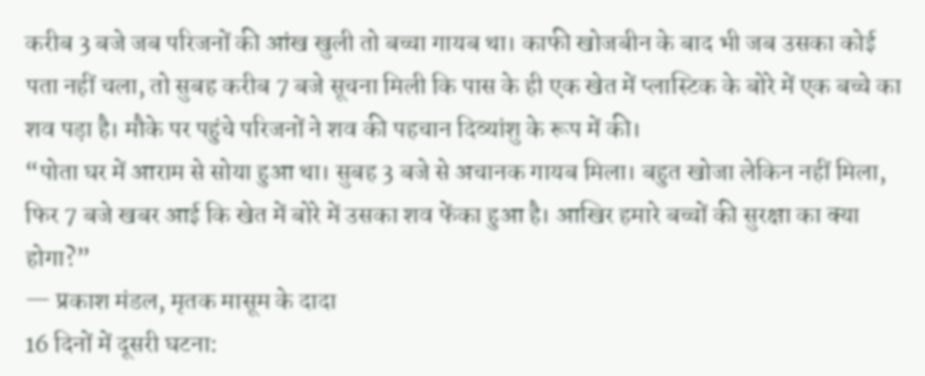करीब 3 बजे जब परिजनों की आंख खुली तो बच्चा गायब था। काफी खोजबीन के बाद भी जब उसका कोई पता नहीं चला, तो सुबह करीब 7 बजे सूचना मिली कि पास के ही एक खेत में प्लास्टिक के बोरे में एक बच्चे का शव पड़ा है। मौके पर पहुंचे परिजनों ने शव की पहचान दिव्यांशु के रूप में की।
“पोता घर में आराम से सोया हुआ था। सुबह 3 बजे से अचानक गायब मिला। बहुत खोजा लेकिन नहीं मिला, फिर 7 बजे खबर आई कि खेत में बोरे में उसका शव फेंका हुआ है। आखिर हमारे बच्चों की सुरक्षा का क्या होगा?”
— प्रकाश मंडल, मृतक मासूम के दादा
16 दिनों में दूसरी घटना: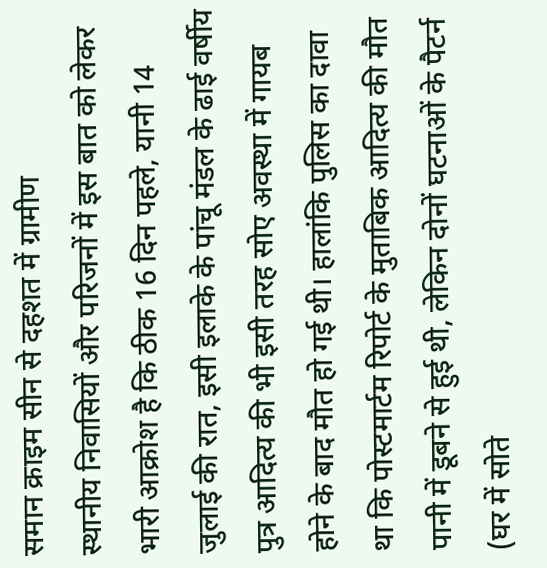समान क्राइम सीन से दहशत में ग्रामीण
स्थानीय निवासियों और परिजनों में इस बात को लेकर भारी आक्रोश है कि ठीक 16 दिन पहले, यानी 14 जुलाई की रात, इसी इलाके के पांचू मंडल के ढाई वर्षीय पुत्र आदित्य की भी इसी तरह सोए अवस्था में गायब होने के बाद मौत हो गई थी। हालांकि पुलिस का दावा था कि पोस्टमार्टम रिपोर्ट के मुताबिक आदित्य की मौत पानी में डूबने से हुई थी, लेकिन दोनों घटनाओं के पैटर्न (घर में सोते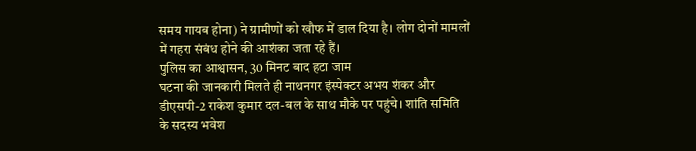समय गायब होना) ने ग्रामीणों को खौफ में डाल दिया है। लोग दोनों मामलों में गहरा संबंध होने की आशंका जता रहे हैं।
पुलिस का आश्वासन, 30 मिनट बाद हटा जाम
घटना की जानकारी मिलते ही नाथनगर इंस्पेक्टर अभय शंकर और डीएसपी-2 राकेश कुमार दल-बल के साथ मौके पर पहुंचे। शांति समिति के सदस्य भवेश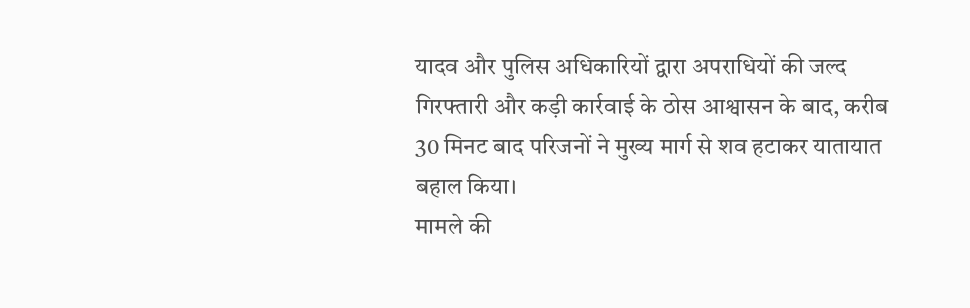यादव और पुलिस अधिकारियों द्वारा अपराधियों की जल्द गिरफ्तारी और कड़ी कार्रवाई के ठोस आश्वासन के बाद, करीब 30 मिनट बाद परिजनों ने मुख्य मार्ग से शव हटाकर यातायात बहाल किया।
मामले की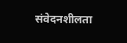संवेदनशीलता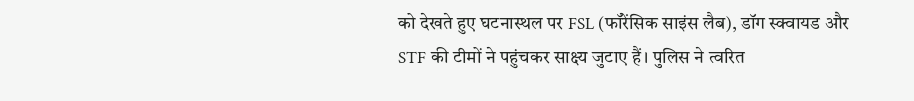को देखते हुए घटनास्थल पर FSL (फॉरेंसिक साइंस लैब), डॉग स्क्वायड और STF की टीमों ने पहुंचकर साक्ष्य जुटाए हैं। पुलिस ने त्वरित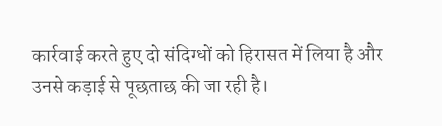कार्रवाई करते हुए दो संदिग्धों को हिरासत में लिया है और उनसे कड़ाई से पूछताछ की जा रही है।